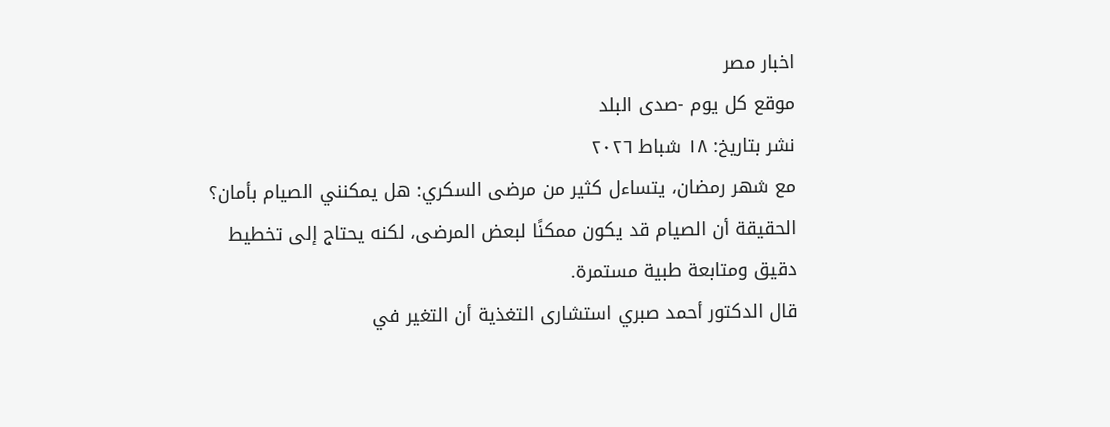اخبار مصر
موقع كل يوم -صدى البلد
نشر بتاريخ: ١٨ شباط ٢٠٢٦
مع شهر رمضان، يتساءل كثير من مرضى السكري: هل يمكنني الصيام بأمان؟ الحقيقة أن الصيام قد يكون ممكنًا لبعض المرضى، لكنه يحتاج إلى تخطيط دقيق ومتابعة طبية مستمرة.
قال الدكتور أحمد صبري استشارى التغذية أن التغير في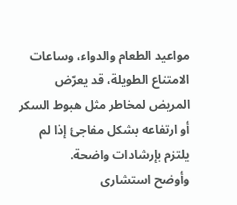مواعيد الطعام والدواء، وساعات الامتناع الطويلة، قد يعرّض المريض لمخاطر مثل هبوط السكر أو ارتفاعه بشكل مفاجئ إذا لم يلتزم بإرشادات واضحة.
وأوضح استشارى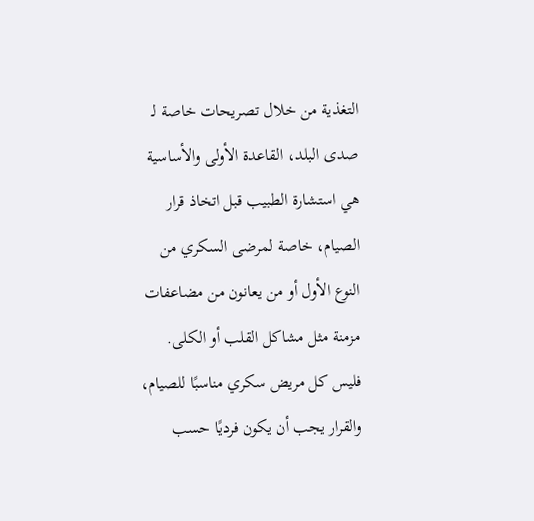التغذية من خلال تصريحات خاصة لـ صدى البلد، القاعدة الأولى والأساسية هي استشارة الطبيب قبل اتخاذ قرار الصيام، خاصة لمرضى السكري من النوع الأول أو من يعانون من مضاعفات مزمنة مثل مشاكل القلب أو الكلى. فليس كل مريض سكري مناسبًا للصيام، والقرار يجب أن يكون فرديًا حسب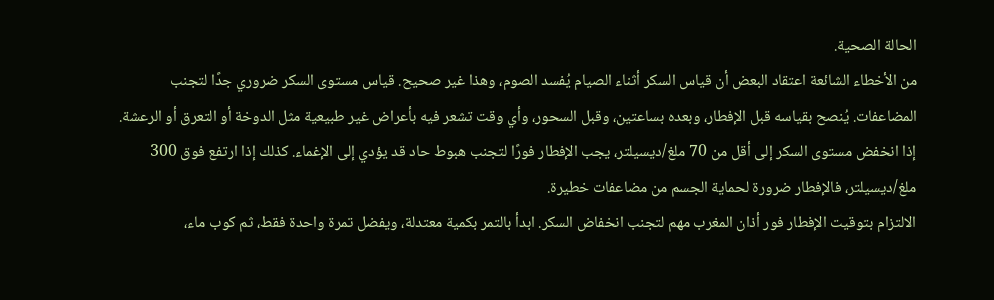الحالة الصحية.
من الأخطاء الشائعة اعتقاد البعض أن قياس السكر أثناء الصيام يُفسد الصوم، وهذا غير صحيح. قياس مستوى السكر ضروري جدًا لتجنب المضاعفات. يُنصح بقياسه قبل الإفطار، وبعده بساعتين، وقبل السحور، وأي وقت تشعر فيه بأعراض غير طبيعية مثل الدوخة أو التعرق أو الرعشة.
إذا انخفض مستوى السكر إلى أقل من 70 ملغ/ديسيلتر، يجب الإفطار فورًا لتجنب هبوط حاد قد يؤدي إلى الإغماء. كذلك إذا ارتفع فوق 300 ملغ/ديسيلتر، فالإفطار ضرورة لحماية الجسم من مضاعفات خطيرة.
الالتزام بتوقيت الإفطار فور أذان المغرب مهم لتجنب انخفاض السكر. ابدأ بالتمر بكمية معتدلة، ويفضل تمرة واحدة فقط، ثم كوب ماء،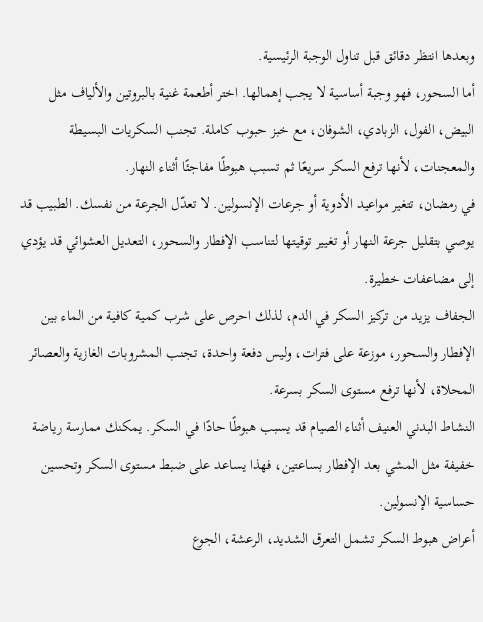وبعدها انتظر دقائق قبل تناول الوجبة الرئيسية.
أما السحور، فهو وجبة أساسية لا يجب إهمالها. اختر أطعمة غنية بالبروتين والألياف مثل البيض، الفول، الزبادي، الشوفان، مع خبز حبوب كاملة. تجنب السكريات البسيطة والمعجنات، لأنها ترفع السكر سريعًا ثم تسبب هبوطًا مفاجئًا أثناء النهار.
في رمضان، تتغير مواعيد الأدوية أو جرعات الإنسولين. لا تعدّل الجرعة من نفسك. الطبيب قد يوصي بتقليل جرعة النهار أو تغيير توقيتها لتناسب الإفطار والسحور، التعديل العشوائي قد يؤدي إلى مضاعفات خطيرة.
الجفاف يزيد من تركيز السكر في الدم، لذلك احرص على شرب كمية كافية من الماء بين الإفطار والسحور، موزعة على فترات، وليس دفعة واحدة، تجنب المشروبات الغازية والعصائر المحلاة، لأنها ترفع مستوى السكر بسرعة.
النشاط البدني العنيف أثناء الصيام قد يسبب هبوطًا حادًا في السكر. يمكنك ممارسة رياضة خفيفة مثل المشي بعد الإفطار بساعتين، فهذا يساعد على ضبط مستوى السكر وتحسين حساسية الإنسولين.
أعراض هبوط السكر تشمل التعرق الشديد، الرعشة، الجوع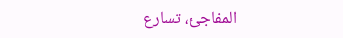المفاجئ، تسارع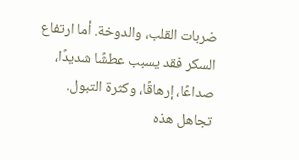ضربات القلب، والدوخة. أما ارتفاع السكر فقد يسبب عطشًا شديدًا، صداعًا، إرهاقًا، وكثرة التبول. تجاهل هذه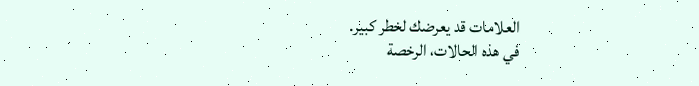العلامات قد يعرضك لخطر كبير.
في هذه الحالات، الرخصة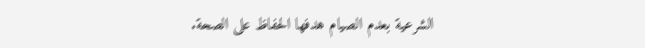الشرعية بعدم الصيام هدفها الحفاظ على الصحة.